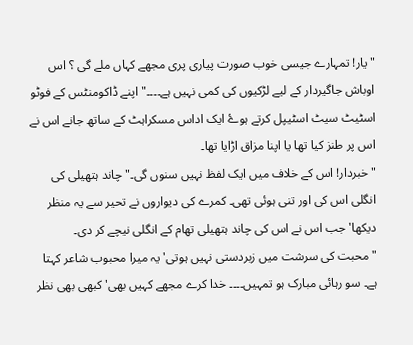" یار! تمہارے جیسی خوب صورت پیاری پری مجھے کہاں ملے گی ؟ اس اوباش جاگیردار کے لیے لڑکیوں کی کمی نہیں ہے۔۔۔۔" اپنے ڈاکومنٹس کے فوٹو اسٹیٹ سیٹ اسٹیپل کرتے ہوۓ ایک اداس مسکراہٹ کے ساتھ جانے اس نے اس پر طنز کیا تھا یا اپنا مزاق اڑایا تھا۔
" خبردار! اس کے خلاف میں ایک لفظ نہیں سنوں گی۔" چاند ہتھیلی کی انگلی اس کی اور تنی ہوئی تھی۔ کمرے کی دیواروں نے تحیر سے یہ منظر دیکھا' جب اس نے اس کی چاند ہتھیلی تھام کے انگلی نیچے کر دی۔
" محبت کی سرشت میں زبردستی نہیں ہوتی' یہ میرا محبوب شاعر کہتا ہے۔ سو رہائی مبارک ہو تمہیں۔۔۔۔ خدا کرے مجھے کہیں بھی' کبھی بھی نظر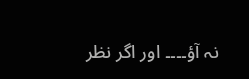نہ آؤ۔۔۔۔ اور اگر نظر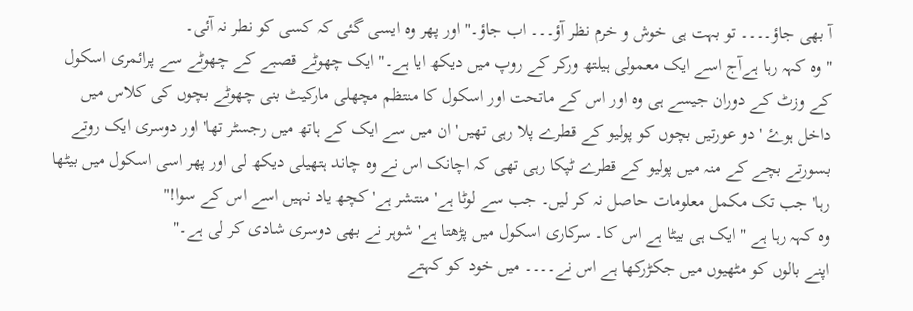آ بھی جاؤ۔۔۔۔ تو بہت ہی خوش و خرم نظر آؤ۔۔۔ اب جاؤ۔" اور پھر وہ ایسی گئی کہ کسی کو نطر نہ آئی۔
" وہ کہہ رہا ہےآج اسے ایک معمولی ہیلتھ ورکر کے روپ میں دیکھ ایا ہے۔" ایک چھوٹے قصبے کے چھوٹے سے پرائمری اسکول کے وزٹ کے دوران جیسے ہی وہ اور اس کے ماتحت اور اسکول کا منتظم مچھلی مارکیٹ بنی چھوٹے بچوں کی کلاس میں داخل ہوۓ ' دو عورتیں بچوں کو پولیو کے قطرے پلا رہی تھیں' ان میں سے ایک کے ہاتھ میں رجسٹر تھا' اور دوسری ایک روتے بسورتے بچے کے منہ میں پولیو کے قطرے ٹپکا رہی تھی کہ اچانک اس نے وہ چاند ہتھیلی دیکھ لی اور پھر اسی اسکول میں بیٹھا رہا' جب تک مکمل معلومات حاصل نہ کر لیں۔ جب سے لوٹا ہے' منتشر ہے' کچھ یاد نہیں اسے اس کے سوا!"
وہ کہہ رہا ہے " ایک ہی بیٹا ہے اس کا۔ سرکاری اسکول میں پڑھتا ہے' شوہر نے بھی دوسری شادی کر لی ہے۔"
اپنے بالوں کو مٹھیوں میں جکڑرکھا ہے اس نے۔۔۔۔ میں خود کو کہتے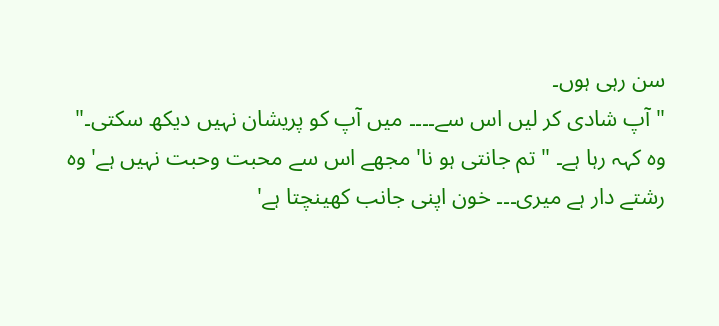سن رہی ہوں۔
" آپ شادی کر لیں اس سے۔۔۔۔ میں آپ کو پریشان نہیں دیکھ سکتی۔"
وہ کہہ رہا ہے۔ " تم جانتی ہو نا' مجھے اس سے محبت وحبت نہیں ہے' وہ رشتے دار ہے میری۔۔۔ خون اپنی جانب کھینچتا ہے'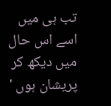تب ہی میں اسے اس حال میں دیکھ کر پریشان ہوں '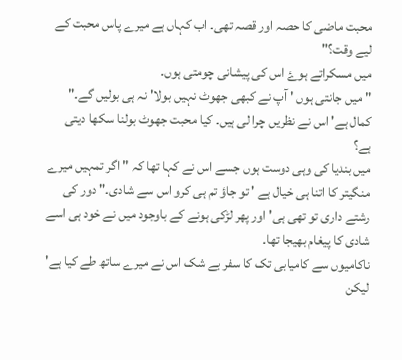محبت ماضی کا حصہ اور قصہ تھی۔ اب کہاں ہے میرے پاس محبت کے لیے وقت؟"
میں مسکراتے ہوۓ اس کی پیشانی چومتی ہوں۔
" میں جانتی ہوں ' آپ نے کبھی جھوٹ نہیں بولا' نہ ہی بولیں گے۔"
کمال ہے' اس نے نظریں چرا لی ہیں۔ کیا محبت جھوٹ بولنا سکھا دیتی ہے؟
میں بندیا کی وہی دوست ہوں جسے اس نے کہا تھا کہ " اگر تمہیں میرے منگیتر کا اتنا ہی خیال ہے ' تو جاؤ تم ہی کرو اس سے شادی۔" دور کی رشتے داری تو تھی ہی' اور پھر لڑکی ہونے کے باوجود میں نے خود ہی اسے شادی کا پیغام بھیجا تھا۔
ناکامیوں سے کامیابی تک کا سفر بے شک اس نے میرے ساتھ طے کیا ہے' لیکن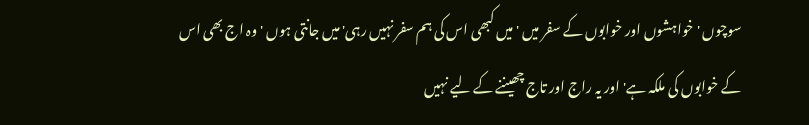سوچوں ' خواہشوں اور خوابوں کے سفر میں ' میں کبھی اس کی ہم سفر نہیں رہی' میں جانتی ہوں ' وہ اج بھی اس کے خوابوں کی ملکہ ہے' اور یہ راج اور تاج چھیننے کے لیے نہیں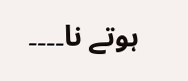ہوتے نا۔۔۔۔